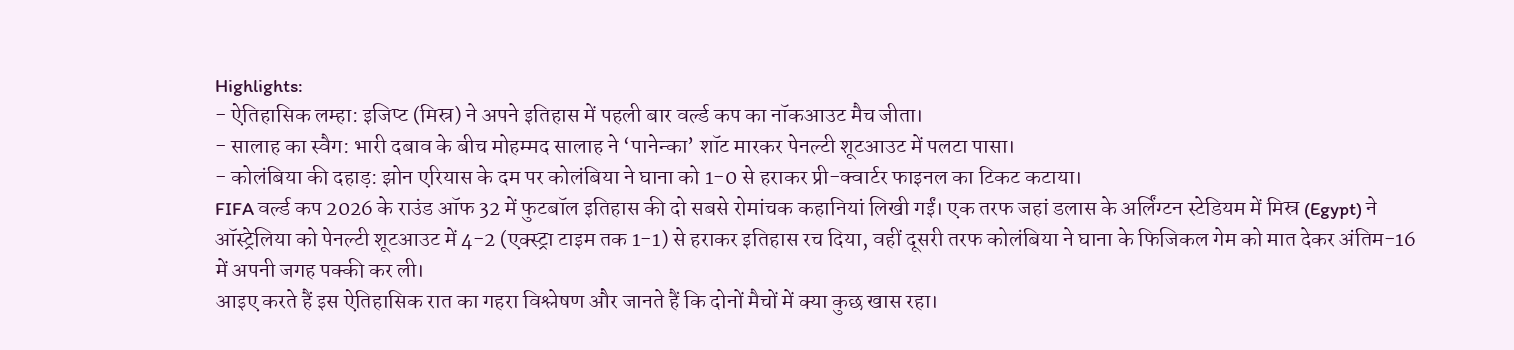Highlights:
- ऐतिहासिक लम्हा: इजिप्ट (मिस्र) ने अपने इतिहास में पहली बार वर्ल्ड कप का नॉकआउट मैच जीता।
- सालाह का स्वैग: भारी दबाव के बीच मोहम्मद सालाह ने ‘पानेन्का’ शॉट मारकर पेनल्टी शूटआउट में पलटा पासा।
- कोलंबिया की दहाड़: झोन एरियास के दम पर कोलंबिया ने घाना को 1-0 से हराकर प्री-क्वार्टर फाइनल का टिकट कटाया।
FIFA वर्ल्ड कप 2026 के राउंड ऑफ 32 में फुटबॉल इतिहास की दो सबसे रोमांचक कहानियां लिखी गईं। एक तरफ जहां डलास के अर्लिंग्टन स्टेडियम में मिस्र (Egypt) ने ऑस्ट्रेलिया को पेनल्टी शूटआउट में 4-2 (एक्स्ट्रा टाइम तक 1-1) से हराकर इतिहास रच दिया, वहीं दूसरी तरफ कोलंबिया ने घाना के फिजिकल गेम को मात देकर अंतिम-16 में अपनी जगह पक्की कर ली।
आइए करते हैं इस ऐतिहासिक रात का गहरा विश्लेषण और जानते हैं कि दोनों मैचों में क्या कुछ खास रहा।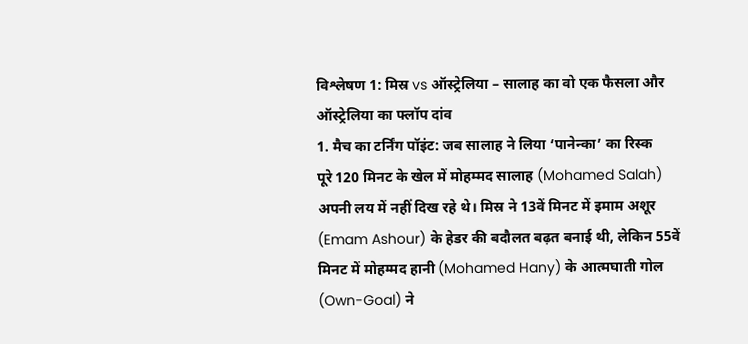विश्लेषण 1: मिस्र vs ऑस्ट्रेलिया – सालाह का वो एक फैसला और ऑस्ट्रेलिया का फ्लॉप दांव
1. मैच का टर्निंग पॉइंट: जब सालाह ने लिया ‘पानेन्का’ का रिस्क
पूरे 120 मिनट के खेल में मोहम्मद सालाह (Mohamed Salah) अपनी लय में नहीं दिख रहे थे। मिस्र ने 13वें मिनट में इमाम अशूर (Emam Ashour) के हेडर की बदौलत बढ़त बनाई थी, लेकिन 55वें मिनट में मोहम्मद हानी (Mohamed Hany) के आत्मघाती गोल (Own-Goal) ने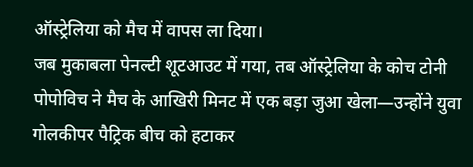ऑस्ट्रेलिया को मैच में वापस ला दिया।
जब मुकाबला पेनल्टी शूटआउट में गया, तब ऑस्ट्रेलिया के कोच टोनी पोपोविच ने मैच के आखिरी मिनट में एक बड़ा जुआ खेला—उन्होंने युवा गोलकीपर पैट्रिक बीच को हटाकर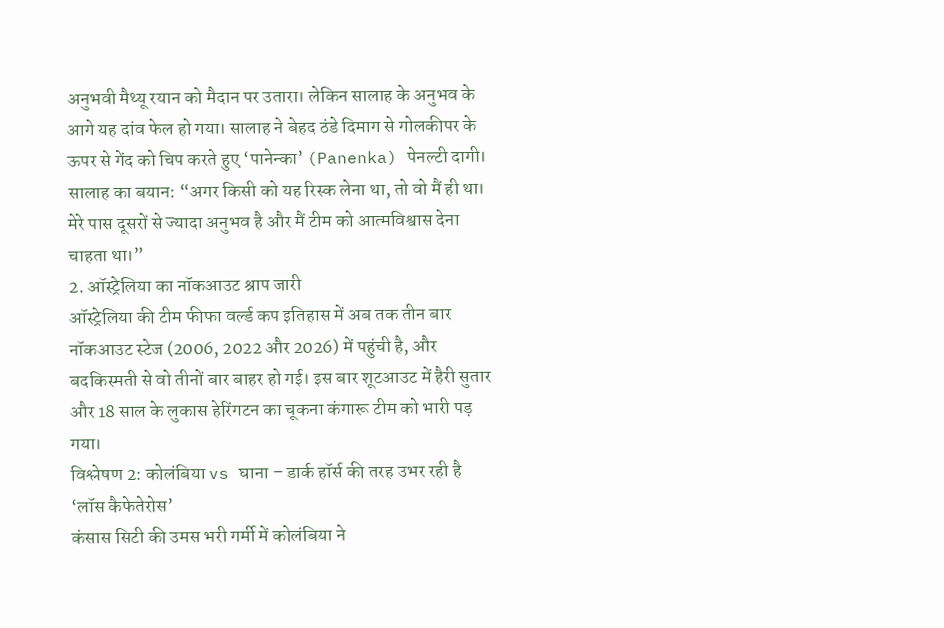अनुभवी मैथ्यू रयान को मैदान पर उतारा। लेकिन सालाह के अनुभव के आगे यह दांव फेल हो गया। सालाह ने बेहद ठंडे दिमाग से गोलकीपर के ऊपर से गेंद को चिप करते हुए ‘पानेन्का’ (Panenka) पेनल्टी दागी।
सालाह का बयान: “अगर किसी को यह रिस्क लेना था, तो वो मैं ही था। मेरे पास दूसरों से ज्यादा अनुभव है और मैं टीम को आत्मविश्वास देना चाहता था।”
2. ऑस्ट्रेलिया का नॉकआउट श्राप जारी
ऑस्ट्रेलिया की टीम फीफा वर्ल्ड कप इतिहास में अब तक तीन बार नॉकआउट स्टेज (2006, 2022 और 2026) में पहुंची है, और बदकिस्मती से वो तीनों बार बाहर हो गई। इस बार शूटआउट में हैरी सुतार और 18 साल के लुकास हेरिंगटन का चूकना कंगारू टीम को भारी पड़ गया।
विश्लेषण 2: कोलंबिया vs घाना – डार्क हॉर्स की तरह उभर रही है ‘लॉस कैफेतेरोस’
कंसास सिटी की उमस भरी गर्मी में कोलंबिया ने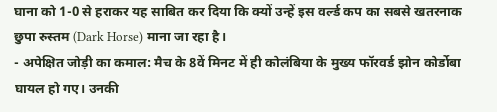घाना को 1-0 से हराकर यह साबित कर दिया कि क्यों उन्हें इस वर्ल्ड कप का सबसे खतरनाक छुपा रुस्तम (Dark Horse) माना जा रहा है।
- अपेक्षित जोड़ी का कमाल: मैच के 8वें मिनट में ही कोलंबिया के मुख्य फॉरवर्ड झोन कोर्डोबा घायल हो गए। उनकी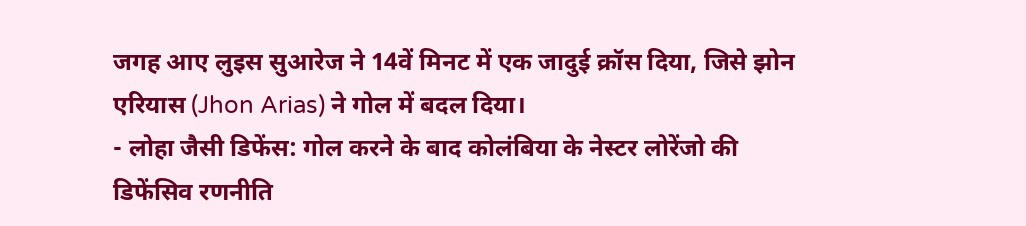जगह आए लुइस सुआरेज ने 14वें मिनट में एक जादुई क्रॉस दिया, जिसे झोन एरियास (Jhon Arias) ने गोल में बदल दिया।
- लोहा जैसी डिफेंस: गोल करने के बाद कोलंबिया के नेस्टर लोरेंजो की डिफेंसिव रणनीति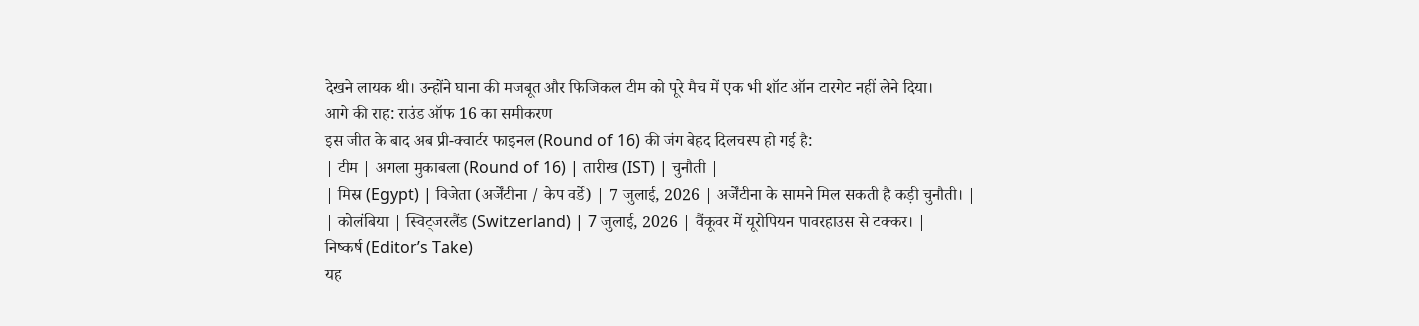देखने लायक थी। उन्होंने घाना की मजबूत और फिजिकल टीम को पूरे मैच में एक भी शॉट ऑन टारगेट नहीं लेने दिया।
आगे की राह: राउंड ऑफ 16 का समीकरण
इस जीत के बाद अब प्री-क्वार्टर फाइनल (Round of 16) की जंग बेहद दिलचस्प हो गई है:
| टीम | अगला मुकाबला (Round of 16) | तारीख (IST) | चुनौती |
| मिस्र (Egypt) | विजेता (अर्जेंटीना / केप वर्डे) | 7 जुलाई, 2026 | अर्जेंटीना के सामने मिल सकती है कड़ी चुनौती। |
| कोलंबिया | स्विट्जरलैंड (Switzerland) | 7 जुलाई, 2026 | वैंकूवर में यूरोपियन पावरहाउस से टक्कर। |
निष्कर्ष (Editor’s Take)
यह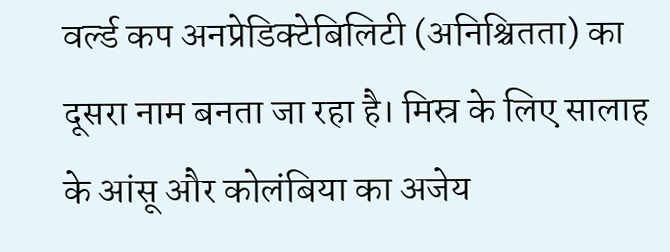वर्ल्ड कप अनप्रेडिक्टेबिलिटी (अनिश्चितता) का दूसरा नाम बनता जा रहा है। मिस्र के लिए सालाह के आंसू और कोलंबिया का अजेय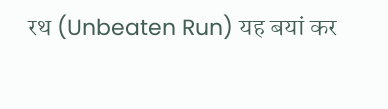रथ (Unbeaten Run) यह बयां कर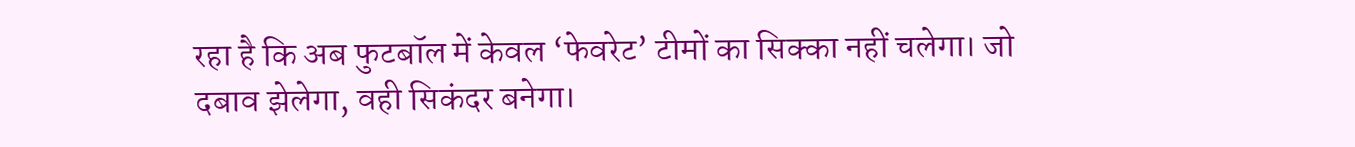रहा है कि अब फुटबॉल में केवल ‘फेवरेट’ टीमों का सिक्का नहीं चलेगा। जो दबाव झेलेगा, वही सिकंदर बनेगा।